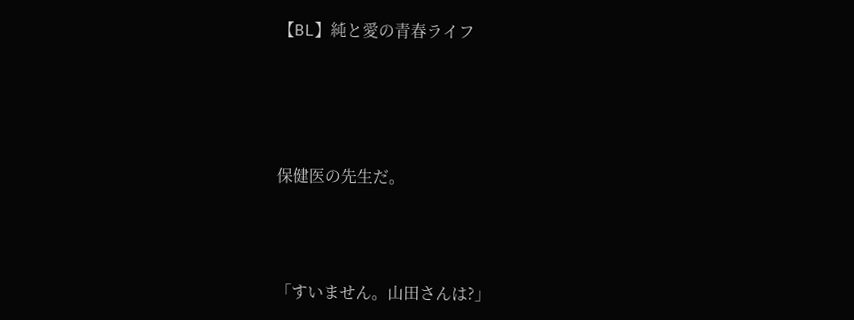【BL】純と愛の青春ライフ




保健医の先生だ。



「すいません。山田さんは?」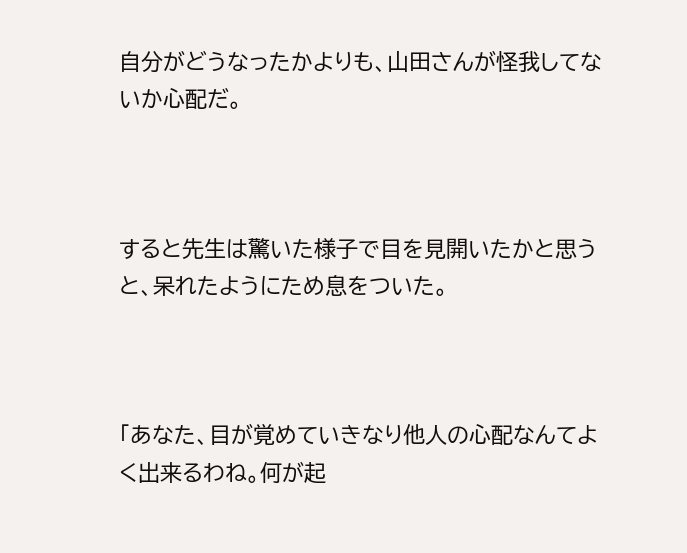自分がどうなったかよりも、山田さんが怪我してないか心配だ。



すると先生は驚いた様子で目を見開いたかと思うと、呆れたようにため息をついた。



「あなた、目が覚めていきなり他人の心配なんてよく出来るわね。何が起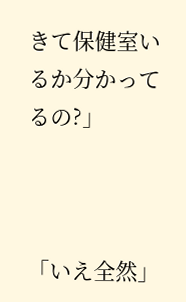きて保健室いるか分かってるの?」



「いえ全然」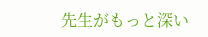先生がもっと深い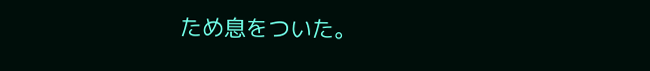ため息をついた。